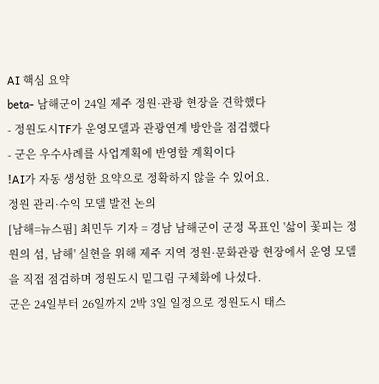AI 핵심 요약
beta- 남해군이 24일 제주 정원·관광 현장을 견학했다
- 정원도시TF가 운영모델과 관광연계 방안을 점검했다
- 군은 우수사례를 사업계획에 반영할 계획이다
!AI가 자동 생성한 요약으로 정확하지 않을 수 있어요.
정원 관리·수익 모델 발전 논의
[남해=뉴스핌] 최민두 기자 = 경남 남해군이 군정 목표인 '삶이 꽃피는 정원의 섬, 남해' 실현을 위해 제주 지역 정원·문화관광 현장에서 운영 모델을 직접 점검하며 정원도시 밑그림 구체화에 나섰다.
군은 24일부터 26일까지 2박 3일 일정으로 정원도시 태스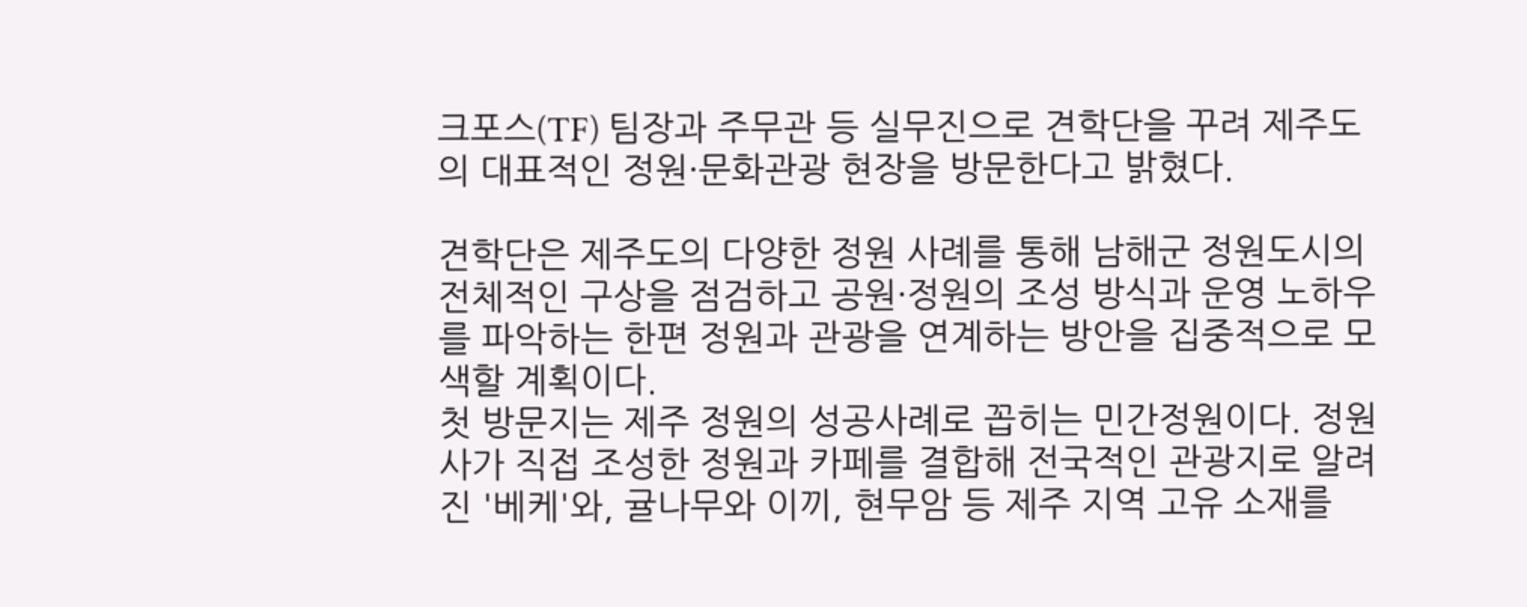크포스(TF) 팀장과 주무관 등 실무진으로 견학단을 꾸려 제주도의 대표적인 정원·문화관광 현장을 방문한다고 밝혔다.

견학단은 제주도의 다양한 정원 사례를 통해 남해군 정원도시의 전체적인 구상을 점검하고 공원·정원의 조성 방식과 운영 노하우를 파악하는 한편 정원과 관광을 연계하는 방안을 집중적으로 모색할 계획이다.
첫 방문지는 제주 정원의 성공사례로 꼽히는 민간정원이다. 정원사가 직접 조성한 정원과 카페를 결합해 전국적인 관광지로 알려진 '베케'와, 귤나무와 이끼, 현무암 등 제주 지역 고유 소재를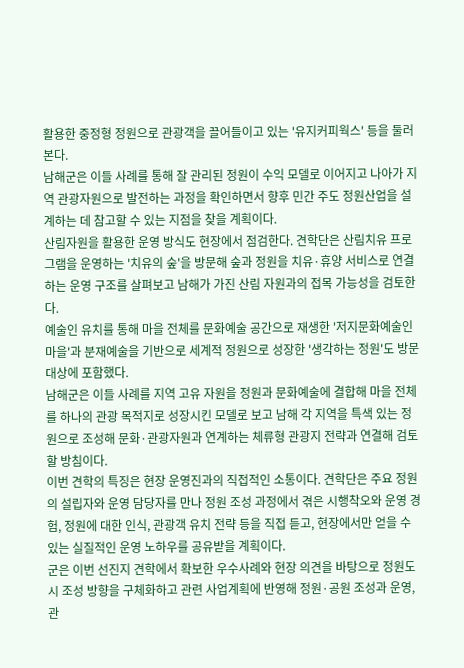활용한 중정형 정원으로 관광객을 끌어들이고 있는 '유지커피웍스' 등을 둘러본다.
남해군은 이들 사례를 통해 잘 관리된 정원이 수익 모델로 이어지고 나아가 지역 관광자원으로 발전하는 과정을 확인하면서 향후 민간 주도 정원산업을 설계하는 데 참고할 수 있는 지점을 찾을 계획이다.
산림자원을 활용한 운영 방식도 현장에서 점검한다. 견학단은 산림치유 프로그램을 운영하는 '치유의 숲'을 방문해 숲과 정원을 치유·휴양 서비스로 연결하는 운영 구조를 살펴보고 남해가 가진 산림 자원과의 접목 가능성을 검토한다.
예술인 유치를 통해 마을 전체를 문화예술 공간으로 재생한 '저지문화예술인마을'과 분재예술을 기반으로 세계적 정원으로 성장한 '생각하는 정원'도 방문 대상에 포함했다.
남해군은 이들 사례를 지역 고유 자원을 정원과 문화예술에 결합해 마을 전체를 하나의 관광 목적지로 성장시킨 모델로 보고 남해 각 지역을 특색 있는 정원으로 조성해 문화·관광자원과 연계하는 체류형 관광지 전략과 연결해 검토할 방침이다.
이번 견학의 특징은 현장 운영진과의 직접적인 소통이다. 견학단은 주요 정원의 설립자와 운영 담당자를 만나 정원 조성 과정에서 겪은 시행착오와 운영 경험, 정원에 대한 인식, 관광객 유치 전략 등을 직접 듣고, 현장에서만 얻을 수 있는 실질적인 운영 노하우를 공유받을 계획이다.
군은 이번 선진지 견학에서 확보한 우수사례와 현장 의견을 바탕으로 정원도시 조성 방향을 구체화하고 관련 사업계획에 반영해 정원·공원 조성과 운영, 관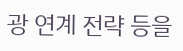광 연계 전략 등을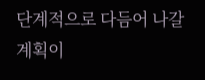단계적으로 다듬어 나갈 계획이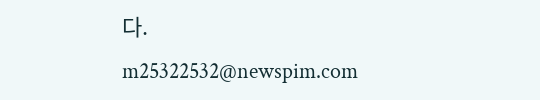다.
m25322532@newspim.com